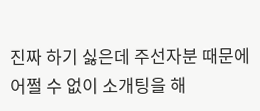진짜 하기 싫은데 주선자분 때문에 어쩔 수 없이 소개팅을 해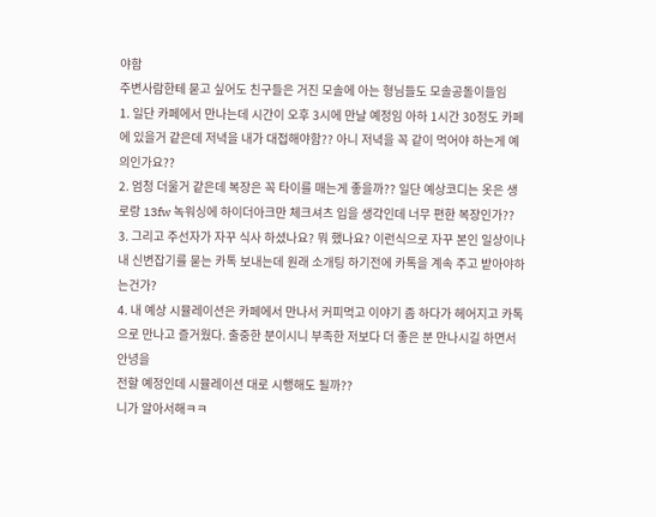야함
주변사람한테 묻고 싶어도 친구들은 거진 모솔에 아는 형님들도 모솔공돌이들임
1. 일단 카페에서 만나는데 시간이 오후 3시에 만날 예정임 아하 1시간 30정도 카페에 있을거 같은데 저녁을 내가 대접해야함?? 아니 저녁을 꼭 같이 먹어야 하는게 예의인가요??
2. 엄청 더울거 같은데 복장은 꼭 타이를 매는게 좋을까?? 일단 예상코디는 옷은 생로랑 13fw 녹워싱에 하이더아크만 체크셔츠 입을 생각인데 너무 편한 복장인가??
3. 그리고 주선자가 자꾸 식사 하셨나요? 뭐 했나요? 이런식으로 자꾸 본인 일상이나 내 신변잡기를 묻는 카톡 보내는데 원래 소개팅 하기전에 카톡을 계속 주고 받아야하는건가?
4. 내 예상 시뮬레이션은 카페에서 만나서 커피먹고 이야기 좀 하다가 헤어지고 카톡으로 만나고 즐거웠다. 출중한 분이시니 부족한 저보다 더 좋은 분 만나시길 하면서 안녕을
전할 예정인데 시뮬레이션 대로 시행해도 될까??
니가 알아서해ㅋㅋ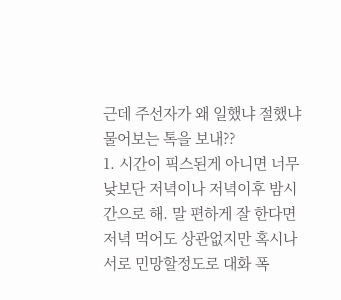근데 주선자가 왜 일했냐 절했냐 물어보는 톡을 보내??
1. 시간이 픽스된게 아니면 너무 낮보단 저녁이나 저녁이후 밤시간으로 해. 말 편하게 잘 한다면 저녁 먹어도 상관없지만 혹시나 서로 민망할정도로 대화 폭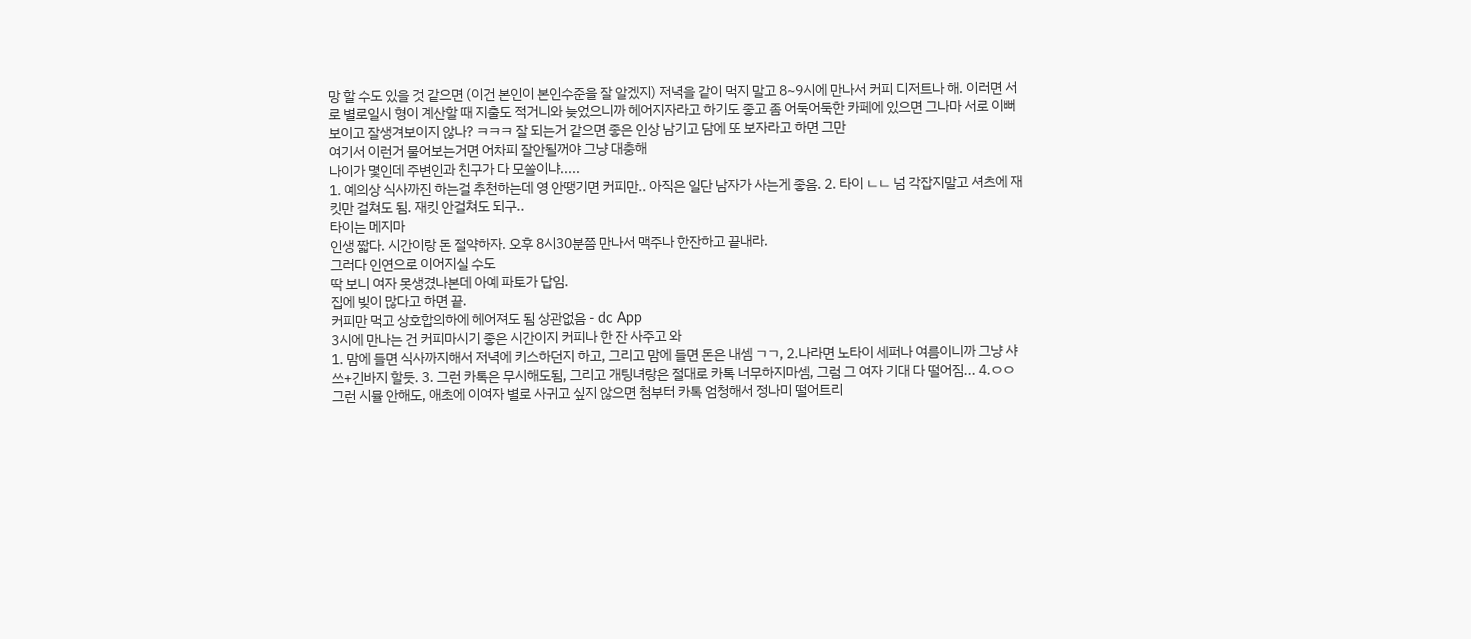망 할 수도 있을 것 같으면 (이건 본인이 본인수준을 잘 알겠지) 저녁을 같이 먹지 말고 8~9시에 만나서 커피 디저트나 해. 이러면 서로 별로일시 형이 계산할 때 지출도 적거니와 늦었으니까 헤어지자라고 하기도 좋고 좀 어둑어둑한 카페에 있으면 그나마 서로 이뻐보이고 잘생겨보이지 않나? ㅋㅋㅋ 잘 되는거 같으면 좋은 인상 남기고 담에 또 보자라고 하면 그만
여기서 이런거 물어보는거면 어차피 잘안될꺼야 그냥 대충해
나이가 몇인데 주변인과 친구가 다 모쏠이냐.....
1. 예의상 식사까진 하는걸 추천하는데 영 안땡기면 커피만.. 아직은 일단 남자가 사는게 좋음. 2. 타이 ㄴㄴ 넘 각잡지말고 셔츠에 재킷만 걸쳐도 됨. 재킷 안걸쳐도 되구..
타이는 메지마
인생 짧다. 시간이랑 돈 절약하자. 오후 8시30분쯤 만나서 맥주나 한잔하고 끝내라.
그러다 인연으로 이어지실 수도
딱 보니 여자 못생겼나본데 아예 파토가 답임.
집에 빚이 많다고 하면 끝.
커피만 먹고 상호합의하에 헤어져도 됨 상관없음 - dc App
3시에 만나는 건 커피마시기 좋은 시간이지 커피나 한 잔 사주고 와
1. 맘에 들면 식사까지해서 저녁에 키스하던지 하고, 그리고 맘에 들면 돈은 내셈 ㄱㄱ, 2.나라면 노타이 세퍼나 여름이니까 그냥 샤쓰+긴바지 할듯. 3. 그런 카톡은 무시해도됨, 그리고 개팅녀랑은 절대로 카톡 너무하지마셈, 그럼 그 여자 기대 다 떨어짐... 4.ㅇㅇ 그런 시뮬 안해도, 애초에 이여자 별로 사귀고 싶지 않으면 첨부터 카톡 엄청해서 정나미 떨어트리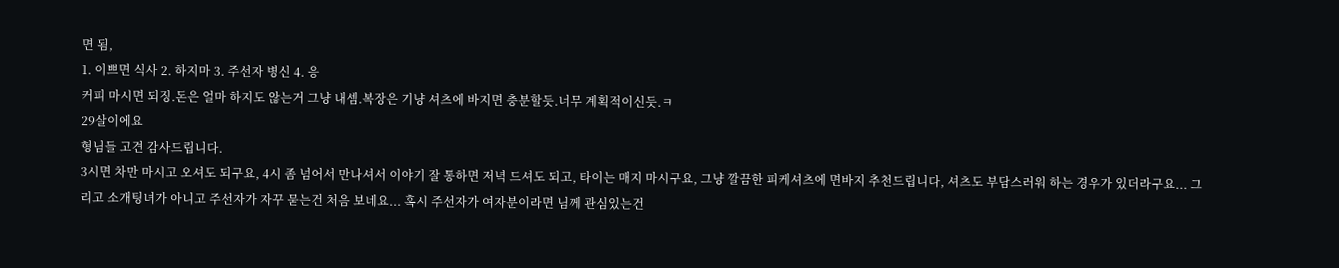면 됨,
1. 이쁘면 식사 2. 하지마 3. 주선자 병신 4. 응
커피 마시면 되징.돈은 얼마 하지도 않는거 그냥 내셈.복장은 기냥 셔츠에 바지면 충분할듯.너무 계획적이신듯.ㅋ
29살이에요
형님들 고견 감사드립니다.
3시면 차만 마시고 오셔도 되구요, 4시 좀 넘어서 만나셔서 이야기 잘 통하면 저녁 드셔도 되고, 타이는 매지 마시구요, 그냥 깔끔한 피케셔츠에 면바지 추천드립니다, 셔츠도 부담스러워 하는 경우가 있더라구요... 그리고 소개팅녀가 아니고 주선자가 자꾸 묻는건 처음 보네요... 혹시 주선자가 여자분이라면 님께 관심있는건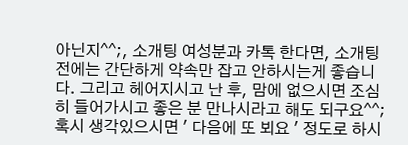아닌지^^;, 소개팅 여성분과 카톡 한다면, 소개팅 전에는 간단하게 약속만 잡고 안하시는게 좋습니다. 그리고 헤어지시고 난 후, 맘에 없으시면 조심히 들어가시고 좋은 분 만나시라고 해도 되구요^^; 혹시 생각있으시면 ' 다음에 또 뵈요 ' 정도로 하시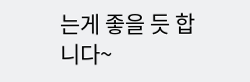는게 좋을 듯 합니다~